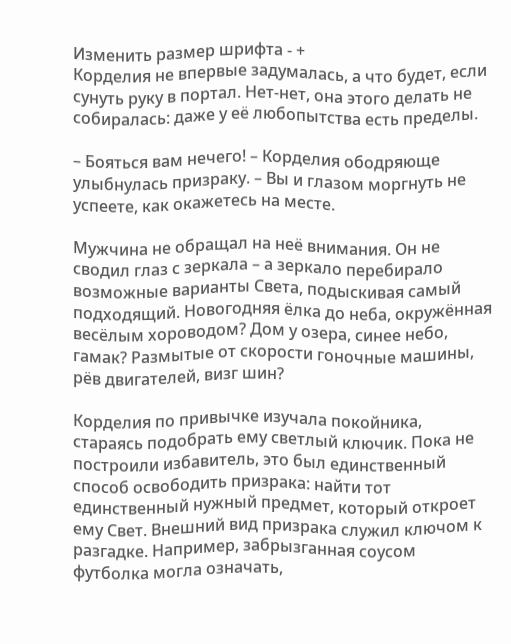Изменить размер шрифта - +
Корделия не впервые задумалась, а что будет, если сунуть руку в портал. Нет-нет, она этого делать не собиралась: даже у её любопытства есть пределы.

– Бояться вам нечего! – Корделия ободряюще улыбнулась призраку. – Вы и глазом моргнуть не успеете, как окажетесь на месте.

Мужчина не обращал на неё внимания. Он не сводил глаз с зеркала – а зеркало перебирало возможные варианты Света, подыскивая самый подходящий. Новогодняя ёлка до неба, окружённая весёлым хороводом? Дом у озера, синее небо, гамак? Размытые от скорости гоночные машины, рёв двигателей, визг шин?

Корделия по привычке изучала покойника, стараясь подобрать ему светлый ключик. Пока не построили избавитель, это был единственный способ освободить призрака: найти тот единственный нужный предмет, который откроет ему Свет. Внешний вид призрака служил ключом к разгадке. Например, забрызганная соусом футболка могла означать,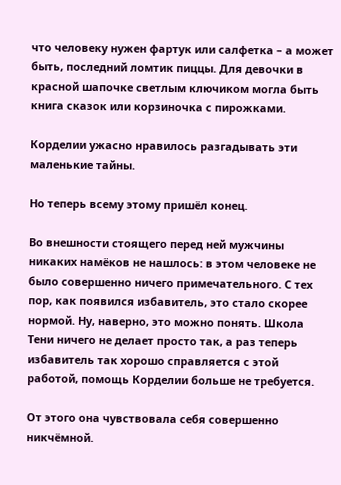что человеку нужен фартук или салфетка – а может быть, последний ломтик пиццы. Для девочки в красной шапочке светлым ключиком могла быть книга сказок или корзиночка с пирожками.

Корделии ужасно нравилось разгадывать эти маленькие тайны.

Но теперь всему этому пришёл конец.

Во внешности стоящего перед ней мужчины никаких намёков не нашлось: в этом человеке не было совершенно ничего примечательного. С тех пор, как появился избавитель, это стало скорее нормой. Ну, наверно, это можно понять. Школа Тени ничего не делает просто так, а раз теперь избавитель так хорошо справляется с этой работой, помощь Корделии больше не требуется.

От этого она чувствовала себя совершенно никчёмной.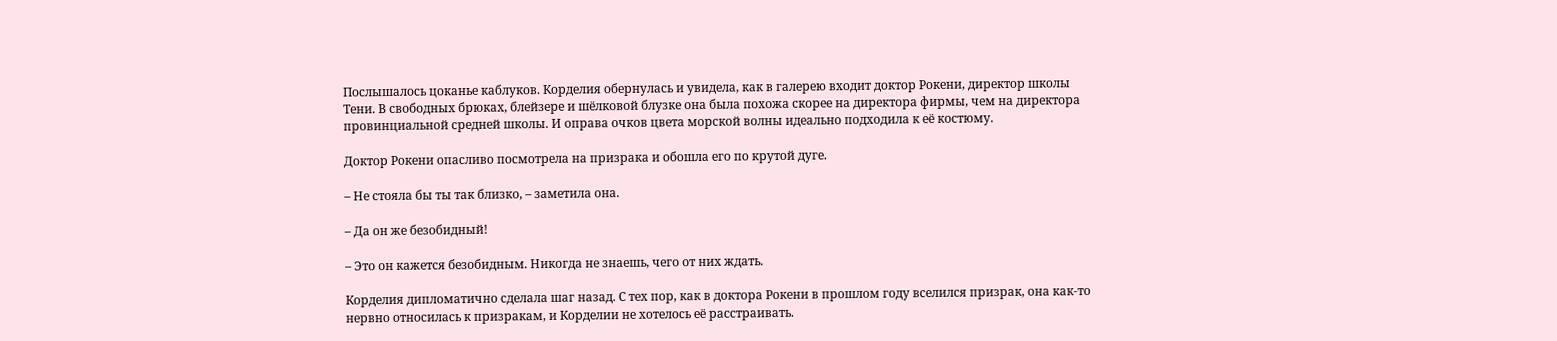Послышалось цоканье каблуков. Корделия обернулась и увидела, как в галерею входит доктор Рокени, директор школы Тени. В свободных брюках, блейзере и шёлковой блузке она была похожа скорее на директора фирмы, чем на директора провинциальной средней школы. И оправа очков цвета морской волны идеально подходила к её костюму.

Доктор Рокени опасливо посмотрела на призрака и обошла его по крутой дуге.

– Не стояла бы ты так близко, – заметила она.

– Да он же безобидный!

– Это он кажется безобидным. Никогда не знаешь, чего от них ждать.

Корделия дипломатично сделала шаг назад. С тех пор, как в доктора Рокени в прошлом году вселился призрак, она как-то нервно относилась к призракам, и Корделии не хотелось её расстраивать.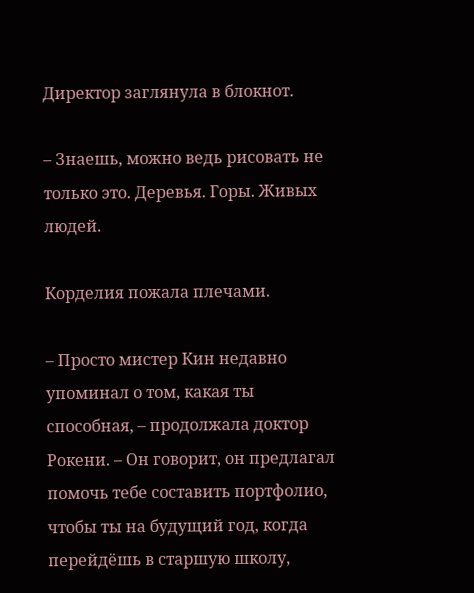Директор заглянула в блокнот.

– Знаешь, можно ведь рисовать не только это. Деревья. Горы. Живых людей.

Корделия пожала плечами.

– Просто мистер Кин недавно упоминал о том, какая ты способная, – продолжала доктор Рокени. – Он говорит, он предлагал помочь тебе составить портфолио, чтобы ты на будущий год, когда перейдёшь в старшую школу,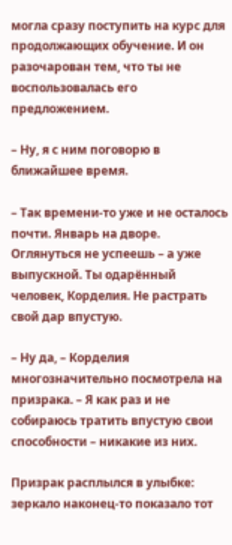могла сразу поступить на курс для продолжающих обучение. И он разочарован тем, что ты не воспользовалась его предложением.

– Ну, я с ним поговорю в ближайшее время.

– Так времени-то уже и не осталось почти. Январь на дворе. Оглянуться не успеешь – а уже выпускной. Ты одарённый человек, Корделия. Не растрать свой дар впустую.

– Ну да, – Корделия многозначительно посмотрела на призрака. – Я как раз и не собираюсь тратить впустую свои способности – никакие из них.

Призрак расплылся в улыбке: зеркало наконец-то показало тот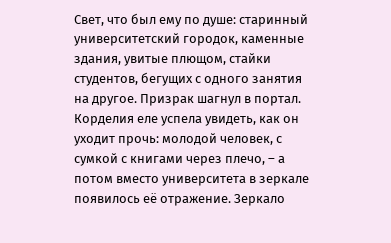Свет, что был ему по душе: старинный университетский городок, каменные здания, увитые плющом, стайки студентов, бегущих с одного занятия на другое. Призрак шагнул в портал. Корделия еле успела увидеть, как он уходит прочь: молодой человек, с сумкой с книгами через плечо, – а потом вместо университета в зеркале появилось её отражение. Зеркало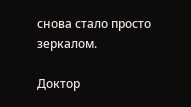снова стало просто зеркалом.

Доктор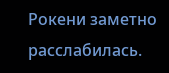Рокени заметно расслабилась.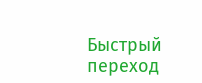Быстрый переход